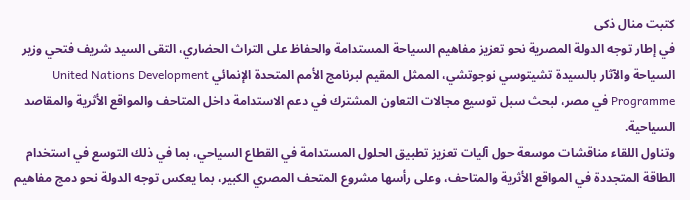كتبت منال ذكى
في إطار توجه الدولة المصرية نحو تعزيز مفاهيم السياحة المستدامة والحفاظ على التراث الحضاري، التقى السيد شريف فتحي وزير السياحة والآثار بالسيدة تشيتوسي نوجوتشي، الممثل المقيم لبرنامج الأمم المتحدة الإنمائي United Nations Development Programme في مصر، لبحث سبل توسيع مجالات التعاون المشترك في دعم الاستدامة داخل المتاحف والمواقع الأثرية والمقاصد السياحية.
وتناول اللقاء مناقشات موسعة حول آليات تعزيز تطبيق الحلول المستدامة في القطاع السياحي، بما في ذلك التوسع في استخدام الطاقة المتجددة في المواقع الأثرية والمتاحف، وعلى رأسها مشروع المتحف المصري الكبير، بما يعكس توجه الدولة نحو دمج مفاهيم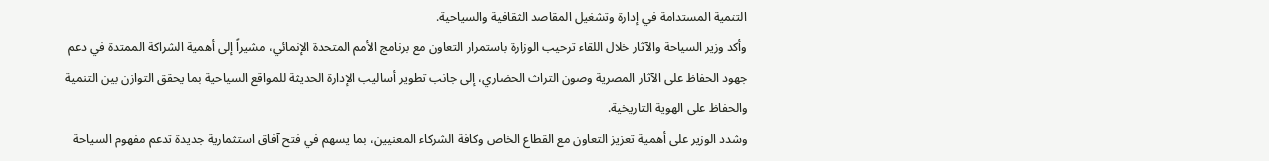التنمية المستدامة في إدارة وتشغيل المقاصد الثقافية والسياحية.
وأكد وزير السياحة والآثار خلال اللقاء ترحيب الوزارة باستمرار التعاون مع برنامج الأمم المتحدة الإنمائي، مشيراً إلى أهمية الشراكة الممتدة في دعم جهود الحفاظ على الآثار المصرية وصون التراث الحضاري، إلى جانب تطوير أساليب الإدارة الحديثة للمواقع السياحية بما يحقق التوازن بين التنمية والحفاظ على الهوية التاريخية.
وشدد الوزير على أهمية تعزيز التعاون مع القطاع الخاص وكافة الشركاء المعنيين، بما يسهم في فتح آفاق استثمارية جديدة تدعم مفهوم السياحة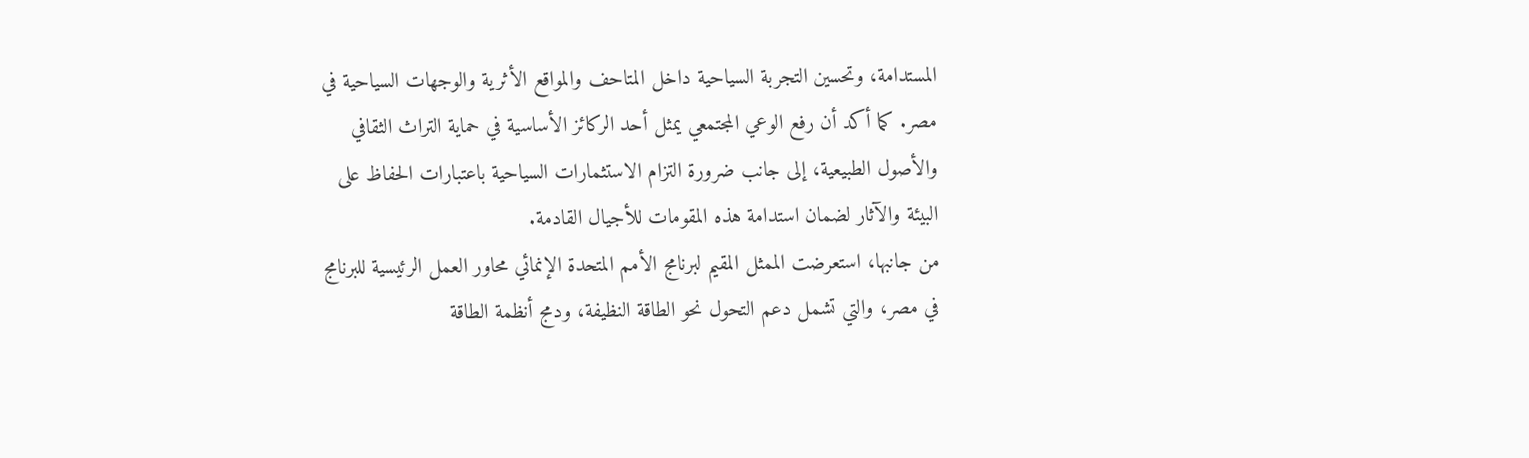المستدامة، وتحسين التجربة السياحية داخل المتاحف والمواقع الأثرية والوجهات السياحية في مصر. كما أكد أن رفع الوعي المجتمعي يمثل أحد الركائز الأساسية في حماية التراث الثقافي والأصول الطبيعية، إلى جانب ضرورة التزام الاستثمارات السياحية باعتبارات الحفاظ على البيئة والآثار لضمان استدامة هذه المقومات للأجيال القادمة.
من جانبها، استعرضت الممثل المقيم لبرنامج الأمم المتحدة الإنمائي محاور العمل الرئيسية للبرنامج في مصر، والتي تشمل دعم التحول نحو الطاقة النظيفة، ودمج أنظمة الطاقة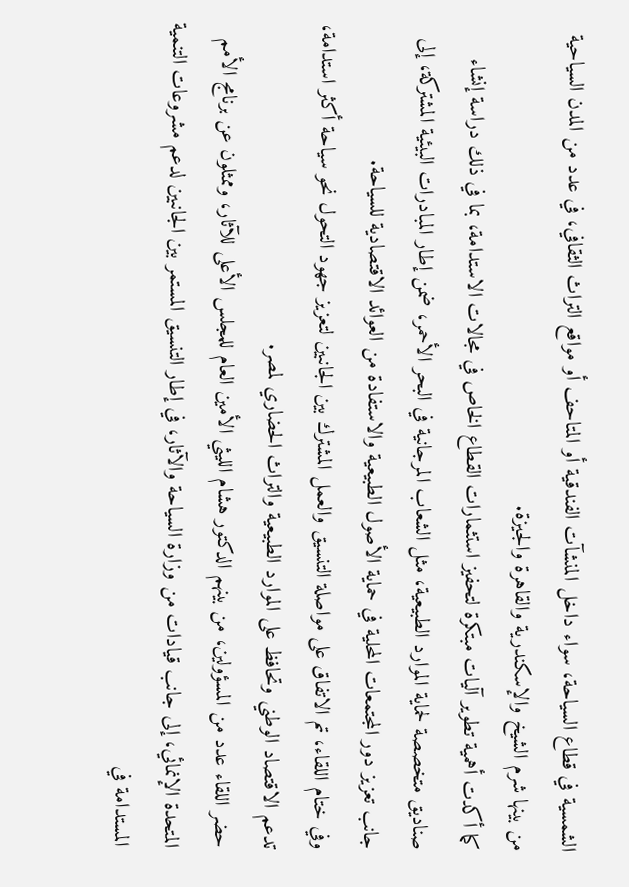الشمسية في قطاع السياحة، سواء داخل المنشآت الفندقية أو المتاحف أو مواقع التراث الثقافي، في عدد من المدن السياحية من بينها شرم الشيخ والإسكندرية والقاهرة والجيزة.
كما أكدت أهمية تطوير آليات مبتكرة لتحفيز استثمارات القطاع الخاص في مجالات الاستدامة، بما في ذلك دراسة إنشاء صناديق متخصصة لحماية الموارد الطبيعية، مثل الشعاب المرجانية في البحر الأحمر، ضمن إطار المبادرات البيئية المشتركة، إلى جانب تعزيز دور المجتمعات المحلية في حماية الأصول الطبيعية والاستفادة من العوائد الاقتصادية للسياحة.
وفي ختام اللقاء، تم الاتفاق على مواصلة التنسيق والعمل المشترك بين الجانبين لتعزيز جهود التحول نحو سياحة أكثر استدامة، تدعم الاقتصاد الوطني وتحافظ على الموارد الطبيعية والتراث الحضاري لمصر.
حضر اللقاء عدد من المسؤولين، من بينهم الدكتور هشام الليثي الأمين العام للمجلس الأعلى للآثار، وممثلون عن برنامج الأمم المتحدة الإنمائي، إلى جانب قيادات من وزارة السياحة والآثار، في إطار التنسيق المستمر بين الجانبين لدعم مشروعات التنمية المستدامة في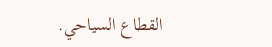القطاع السياحي.